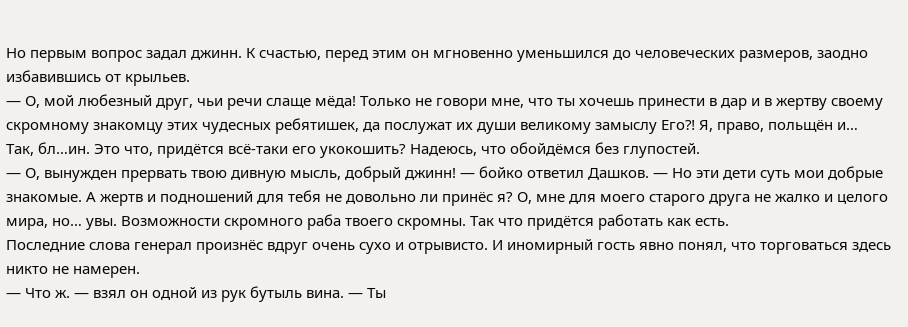Но первым вопрос задал джинн. К счастью, перед этим он мгновенно уменьшился до человеческих размеров, заодно избавившись от крыльев.
— О, мой любезный друг, чьи речи слаще мёда! Только не говори мне, что ты хочешь принести в дар и в жертву своему скромному знакомцу этих чудесных ребятишек, да послужат их души великому замыслу Его⁈ Я, право, польщён и…
Так, бл…ин. Это что, придётся всё-таки его укокошить? Надеюсь, что обойдёмся без глупостей.
— О, вынужден прервать твою дивную мысль, добрый джинн! — бойко ответил Дашков. — Но эти дети суть мои добрые знакомые. А жертв и подношений для тебя не довольно ли принёс я? О, мне для моего старого друга не жалко и целого мира, но… увы. Возможности скромного раба твоего скромны. Так что придётся работать как есть.
Последние слова генерал произнёс вдруг очень сухо и отрывисто. И иномирный гость явно понял, что торговаться здесь никто не намерен.
— Что ж. — взял он одной из рук бутыль вина. — Ты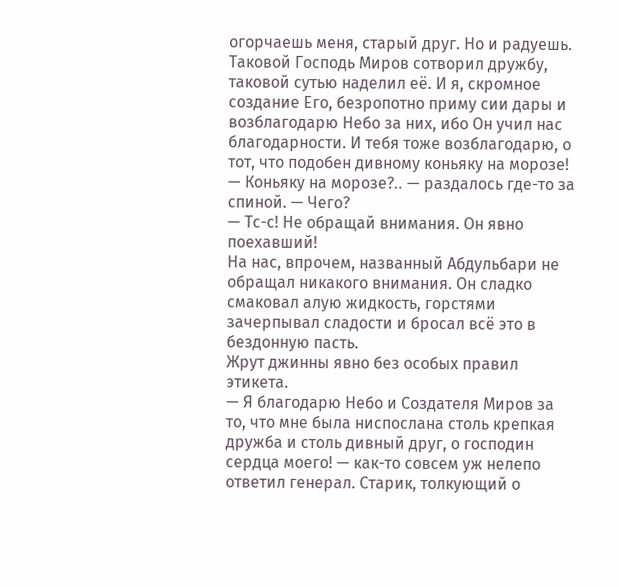огорчаешь меня, старый друг. Но и радуешь. Таковой Господь Миров сотворил дружбу, таковой сутью наделил её. И я, скромное создание Его, безропотно приму сии дары и возблагодарю Небо за них, ибо Он учил нас благодарности. И тебя тоже возблагодарю, о тот, что подобен дивному коньяку на морозе!
— Коньяку на морозе?‥ — раздалось где-то за спиной. — Чего?
— Тс-с! Не обращай внимания. Он явно поехавший!
На нас, впрочем, названный Абдульбари не обращал никакого внимания. Он сладко смаковал алую жидкость, горстями зачерпывал сладости и бросал всё это в бездонную пасть.
Жрут джинны явно без особых правил этикета.
— Я благодарю Небо и Создателя Миров за то, что мне была ниспослана столь крепкая дружба и столь дивный друг, о господин сердца моего! — как-то совсем уж нелепо ответил генерал. Старик, толкующий о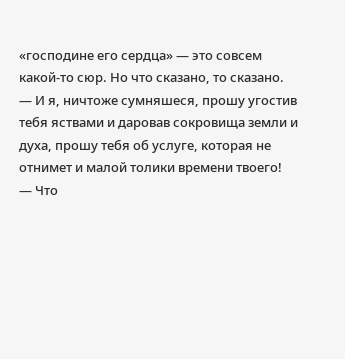«господине его сердца» — это совсем какой-то сюр. Но что сказано, то сказано. — И я, ничтоже сумняшеся, прошу угостив тебя яствами и даровав сокровища земли и духа, прошу тебя об услуге, которая не отнимет и малой толики времени твоего!
— Что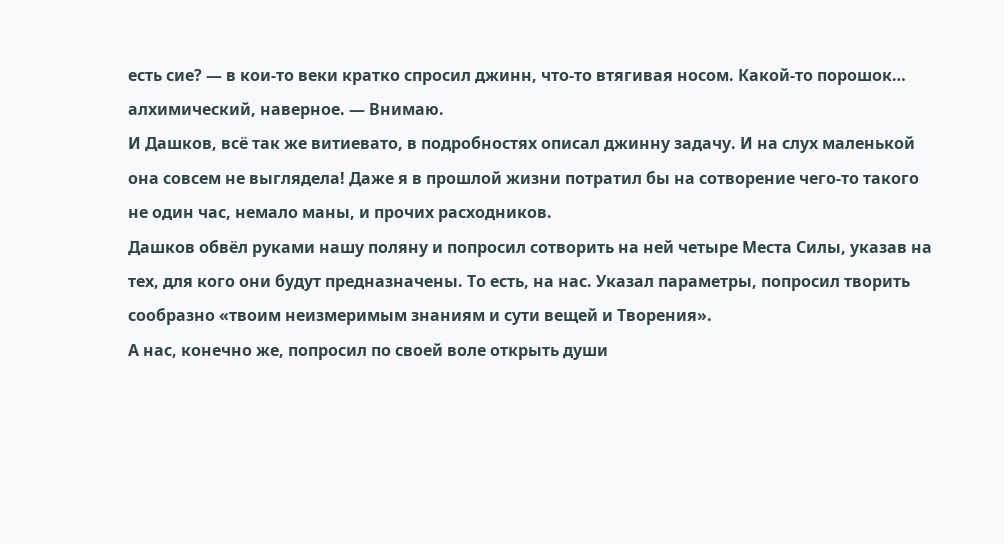есть сие? — в кои-то веки кратко спросил джинн, что-то втягивая носом. Какой-то порошок… алхимический, наверное. — Внимаю.
И Дашков, всё так же витиевато, в подробностях описал джинну задачу. И на слух маленькой она совсем не выглядела! Даже я в прошлой жизни потратил бы на сотворение чего-то такого не один час, немало маны, и прочих расходников.
Дашков обвёл руками нашу поляну и попросил сотворить на ней четыре Места Силы, указав на тех, для кого они будут предназначены. То есть, на нас. Указал параметры, попросил творить сообразно «твоим неизмеримым знаниям и сути вещей и Творения».
А нас, конечно же, попросил по своей воле открыть души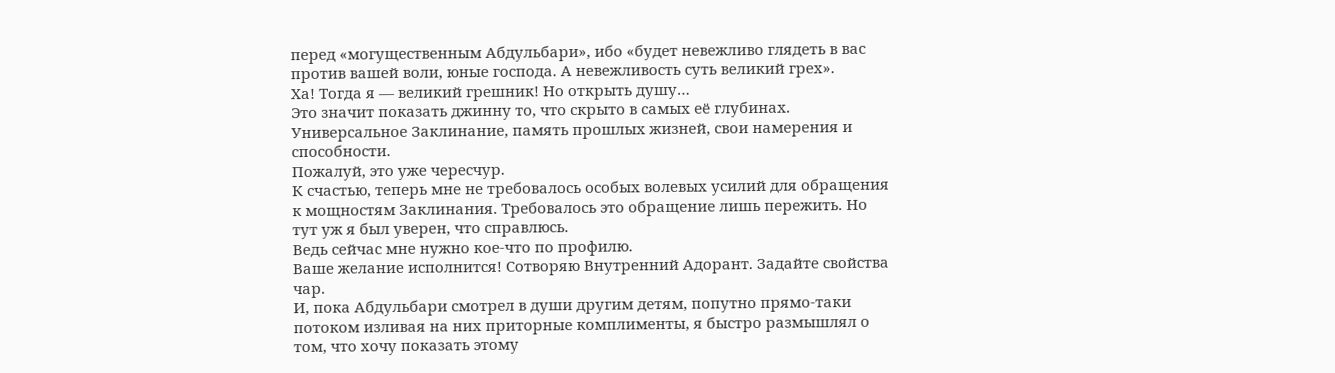перед «могущественным Абдульбари», ибо «будет невежливо глядеть в вас против вашей воли, юные господа. А невежливость суть великий грех».
Ха! Тогда я — великий грешник! Но открыть душу…
Это значит показать джинну то, что скрыто в самых её глубинах. Универсальное Заклинание, память прошлых жизней, свои намерения и способности.
Пожалуй, это уже чересчур.
К счастью, теперь мне не требовалось особых волевых усилий для обращения к мощностям Заклинания. Требовалось это обращение лишь пережить. Но тут уж я был уверен, что справлюсь.
Ведь сейчас мне нужно кое-что по профилю.
Ваше желание исполнится! Сотворяю Внутренний Адорант. Задайте свойства чар.
И, пока Абдульбари смотрел в души другим детям, попутно прямо-таки потоком изливая на них приторные комплименты, я быстро размышлял о том, что хочу показать этому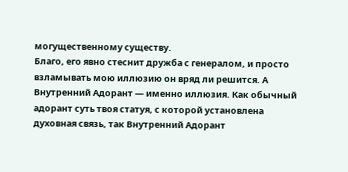могущественному существу.
Благо, его явно стеснит дружба с генералом, и просто взламывать мою иллюзию он вряд ли решится. А Внутренний Адорант — именно иллюзия. Как обычный адорант суть твоя статуя, с которой установлена духовная связь, так Внутренний Адорант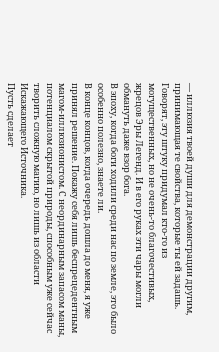— иллюзия твоей души для демонстрации другим, принимающая те свойства, которые ты ей задашь.
Говорят, эту штуку придумал кто-то из могущественных, но не очень-то благочестивых, жрецов Эры Легенд. И в его руках эти чары могли обмануть даже взор бога.
В эпоху, когда боги ходили среди нас по земле, это было особенно полезно, знаете ли.
В конце концов, когда очередь дошла до меня, я уже принял решение. Покажу себя лишь беспрецедентным магом-иллюзионистом. С неординарным запасом маны, потенциалом скрытой природы, способным уже сейчас творить сложную магию, но лишь из области Искажающего Источника.
Пусть сделает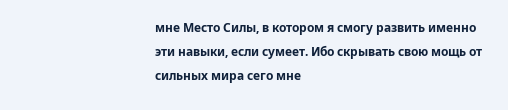мне Место Силы, в котором я смогу развить именно эти навыки, если сумеет. Ибо скрывать свою мощь от сильных мира сего мне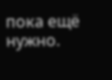пока ещё нужно.